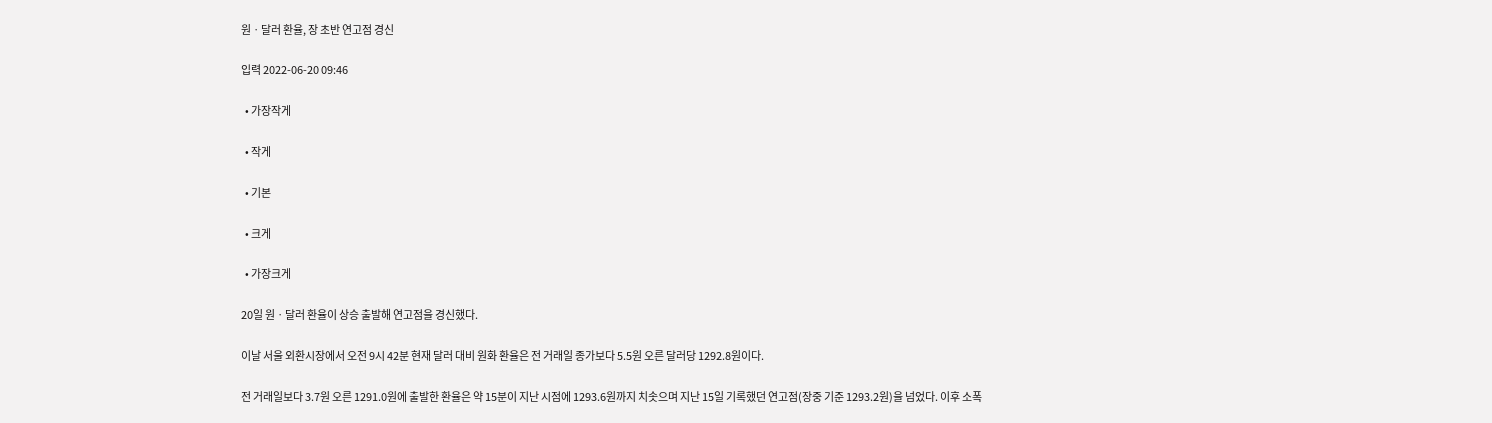원ㆍ달러 환율, 장 초반 연고점 경신

입력 2022-06-20 09:46

  • 가장작게

  • 작게

  • 기본

  • 크게

  • 가장크게

20일 원ㆍ달러 환율이 상승 출발해 연고점을 경신했다.

이날 서울 외환시장에서 오전 9시 42분 현재 달러 대비 원화 환율은 전 거래일 종가보다 5.5원 오른 달러당 1292.8원이다.

전 거래일보다 3.7원 오른 1291.0원에 출발한 환율은 약 15분이 지난 시점에 1293.6원까지 치솟으며 지난 15일 기록했던 연고점(장중 기준 1293.2원)을 넘었다. 이후 소폭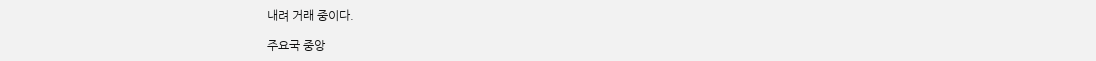내려 거래 중이다.

주요국 중앙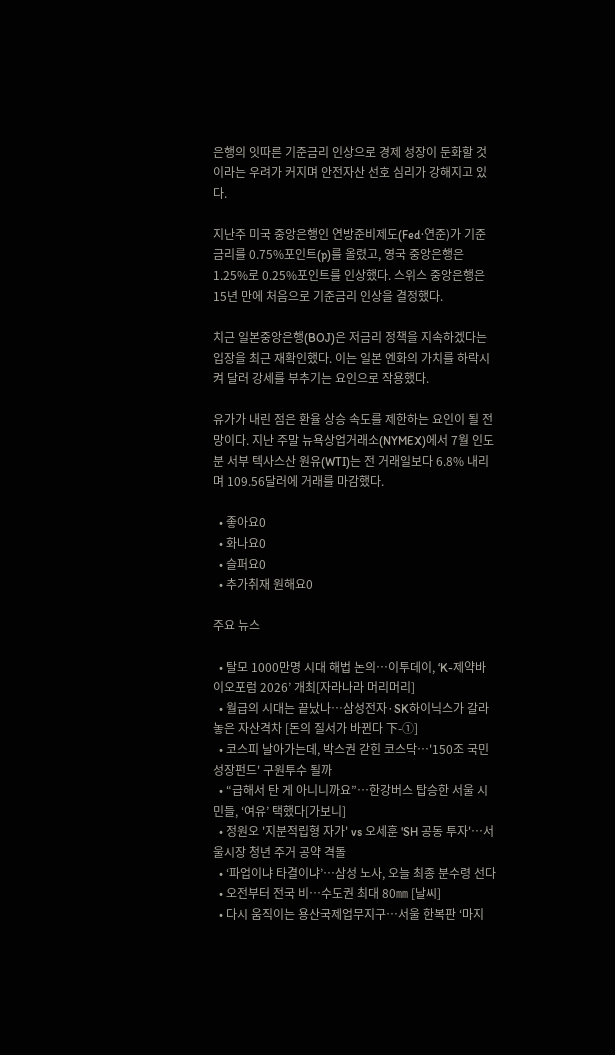은행의 잇따른 기준금리 인상으로 경제 성장이 둔화할 것이라는 우려가 커지며 안전자산 선호 심리가 강해지고 있다.

지난주 미국 중앙은행인 연방준비제도(Fed·연준)가 기준금리를 0.75%포인트(p)를 올렸고, 영국 중앙은행은 1.25%로 0.25%포인트를 인상했다. 스위스 중앙은행은 15년 만에 처음으로 기준금리 인상을 결정했다.

치근 일본중앙은행(BOJ)은 저금리 정책을 지속하겠다는 입장을 최근 재확인했다. 이는 일본 엔화의 가치를 하락시켜 달러 강세를 부추기는 요인으로 작용했다.

유가가 내린 점은 환율 상승 속도를 제한하는 요인이 될 전망이다. 지난 주말 뉴욕상업거래소(NYMEX)에서 7월 인도분 서부 텍사스산 원유(WTI)는 전 거래일보다 6.8% 내리며 109.56달러에 거래를 마감했다.

  • 좋아요0
  • 화나요0
  • 슬퍼요0
  • 추가취재 원해요0

주요 뉴스

  • 탈모 1000만명 시대 해법 논의…이투데이, ‘K-제약바이오포럼 2026’ 개최[자라나라 머리머리]
  • 월급의 시대는 끝났나…삼성전자·SK하이닉스가 갈라놓은 자산격차 [돈의 질서가 바뀐다 下-①]
  • 코스피 날아가는데, 박스권 갇힌 코스닥…'150조 국민성장펀드' 구원투수 될까
  • “급해서 탄 게 아니니까요”…한강버스 탑승한 서울 시민들, ‘여유’ 택했다[가보니]
  • 정원오 '지분적립형 자가' vs 오세훈 'SH 공동 투자'…서울시장 청년 주거 공약 격돌
  • ‘파업이냐 타결이냐’…삼성 노사, 오늘 최종 분수령 선다
  • 오전부터 전국 비…수도권 최대 80㎜ [날씨]
  • 다시 움직이는 용산국제업무지구…서울 한복판 ‘마지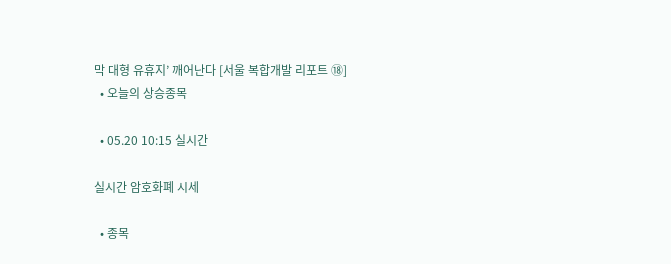막 대형 유휴지’ 깨어난다 [서울 복합개발 리포트 ⑱]
  • 오늘의 상승종목

  • 05.20 10:15 실시간

실시간 암호화폐 시세

  • 종목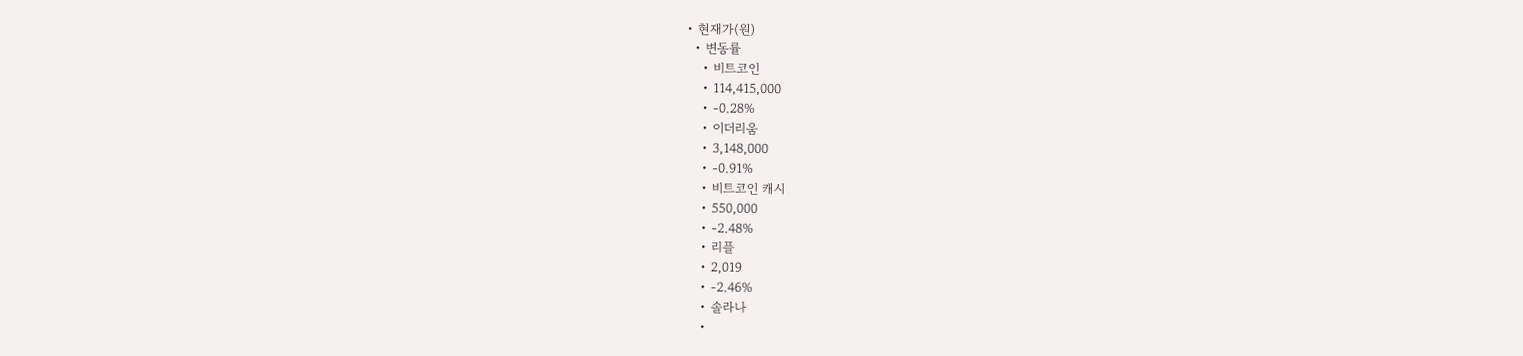• 현재가(원)
  • 변동률
    • 비트코인
    • 114,415,000
    • -0.28%
    • 이더리움
    • 3,148,000
    • -0.91%
    • 비트코인 캐시
    • 550,000
    • -2.48%
    • 리플
    • 2,019
    • -2.46%
    • 솔라나
    •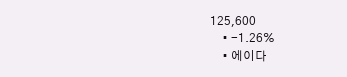125,600
    • -1.26%
    • 에이다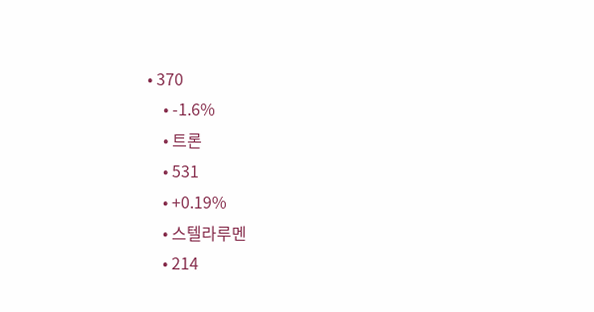• 370
    • -1.6%
    • 트론
    • 531
    • +0.19%
    • 스텔라루멘
    • 214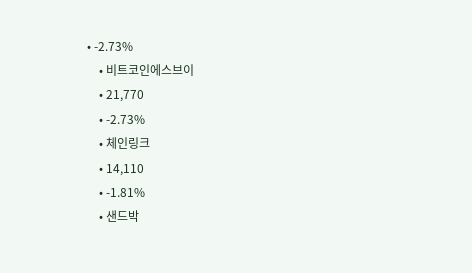• -2.73%
    • 비트코인에스브이
    • 21,770
    • -2.73%
    • 체인링크
    • 14,110
    • -1.81%
    • 샌드박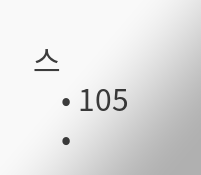스
    • 105
    •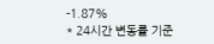-1.87%
* 24시간 변동률 기준